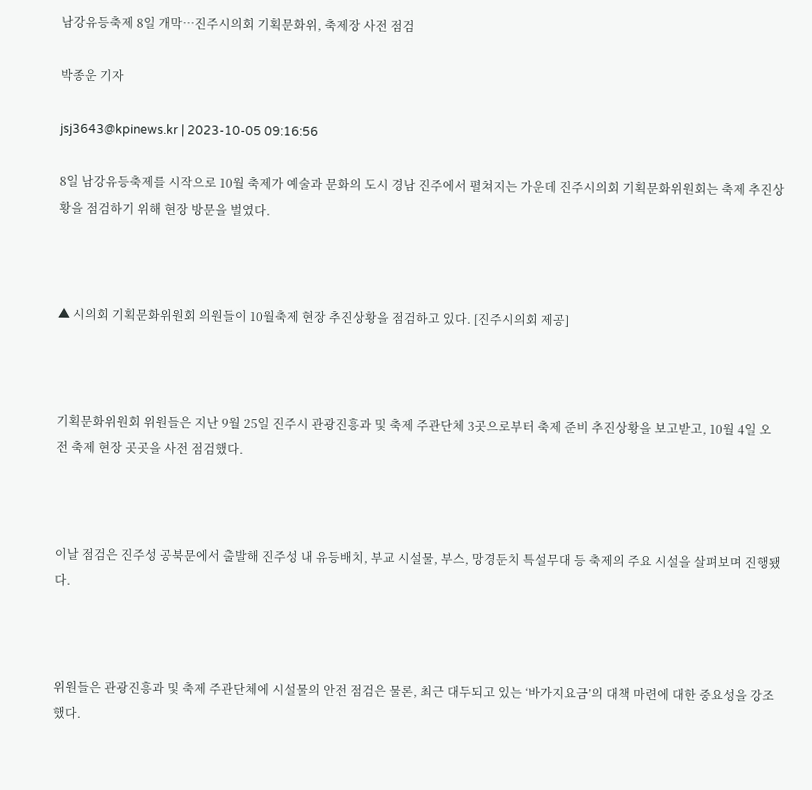남강유등축제 8일 개막…진주시의회 기획문화위, 축제장 사전 점검

박종운 기자

jsj3643@kpinews.kr | 2023-10-05 09:16:56

8일 남강유등축제를 시작으로 10월 축제가 예술과 문화의 도시 경남 진주에서 펼쳐지는 가운데 진주시의회 기획문화위원회는 축제 추진상황을 점검하기 위해 현장 방문을 벌였다.



▲ 시의회 기획문화위원회 의원들이 10월축제 현장 추진상황을 점검하고 있다. [진주시의회 제공]



기획문화위원회 위원들은 지난 9월 25일 진주시 관광진흥과 및 축제 주관단체 3곳으로부터 축제 준비 추진상황을 보고받고, 10월 4일 오전 축제 현장 곳곳을 사전 점검했다.



이날 점검은 진주성 공북문에서 출발해 진주성 내 유등배치, 부교 시설물, 부스, 망경둔치 특설무대 등 축제의 주요 시설을 살펴보며 진행됐다.



위원들은 관광진흥과 및 축제 주관단체에 시설물의 안전 점검은 물론, 최근 대두되고 있는 ‘바가지요금’의 대책 마련에 대한 중요성을 강조했다.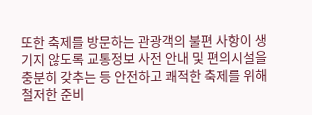또한 축제를 방문하는 관광객의 불편 사항이 생기지 않도록 교통정보 사전 안내 및 편의시설을 충분히 갖추는 등 안전하고 쾌적한 축제를 위해 철저한 준비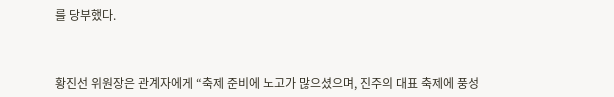를 당부했다.



황진선 위원장은 관계자에게 “축제 준비에 노고가 많으셨으며, 진주의 대표 축제에 풍성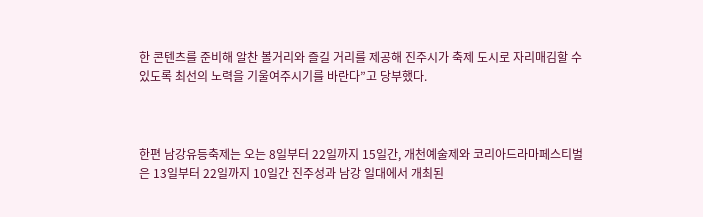한 콘텐츠를 준비해 알찬 볼거리와 즐길 거리를 제공해 진주시가 축제 도시로 자리매김할 수 있도록 최선의 노력을 기울여주시기를 바란다”고 당부했다.



한편 남강유등축제는 오는 8일부터 22일까지 15일간, 개천예술제와 코리아드라마페스티벌은 13일부터 22일까지 10일간 진주성과 남강 일대에서 개최된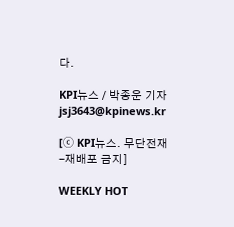다.

KPI뉴스 / 박종운 기자 jsj3643@kpinews.kr

[ⓒ KPI뉴스. 무단전재-재배포 금지]

WEEKLY HOT